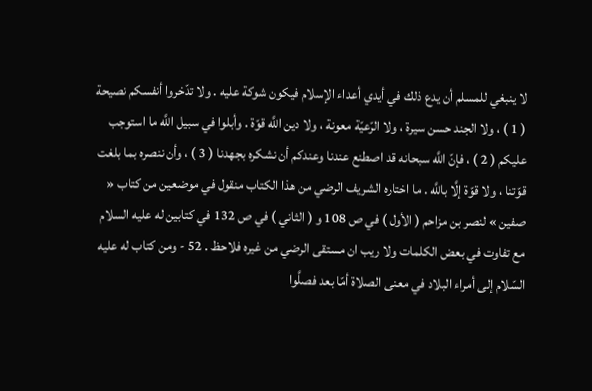لا ينبغي للمسلم أن يدع ذلك في أيدي أعداء الإسلام فيكون شوكة عليه . ولا تدّخروا أنفسكم نصيحة ( 1 ) ، ولا الجند حسن سيرة ، ولا الرّعيّة معونة ، ولا دين اللَّه قوّة . وأبلوا في سبيل اللَّه ما استوجب عليكم ( 2 ) ، فإنّ اللَّه سبحانه قد اصطنع عندنا وعندكم أن نشكره بجهدنا ( 3 ) ، وأن ننصره بما بلغت قوّتنا ، ولا قوّة إلَّا باللَّه . ما اختاره الشريف الرضي من هذا الكتاب منقول في موضعين من كتاب « صفين » لنصر بن مزاحم ( الأول ) في ص 108 و ( الثاني ) في ص 132 في كتابين له عليه السلام مع تفاوت في بعض الكلمات ولا ريب ان مستقى الرضي من غيره فلاحظ . 52 - ومن كتاب له عليه السّلام إلى أمراء البلاد في معنى الصلاة أمّا بعد فصلَّوا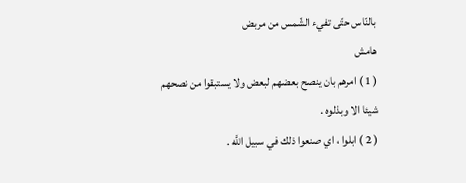بالنّاس حتّى تفيء الشّمس من مربض
هامش
( 1 ) امرهم بان ينصح بعضهم لبعض ولا يستبقوا من نصحهم شيئا الا وبذلوه .
( 2 ) ابلوا ، اي صنعوا ذلك في سبيل اللَّه .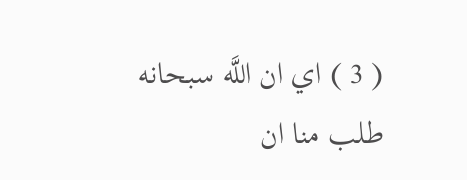( 3 ) اي ان اللَّه سبحانه طلب منا ان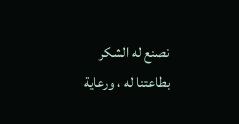نصنع له الشكر بطاعتنا له ، ورعاية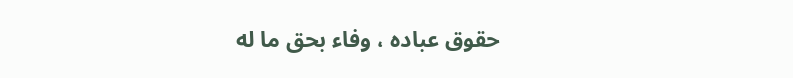حقوق عباده ، وفاء بحق ما له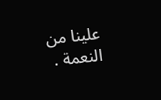علينا من النعمة .